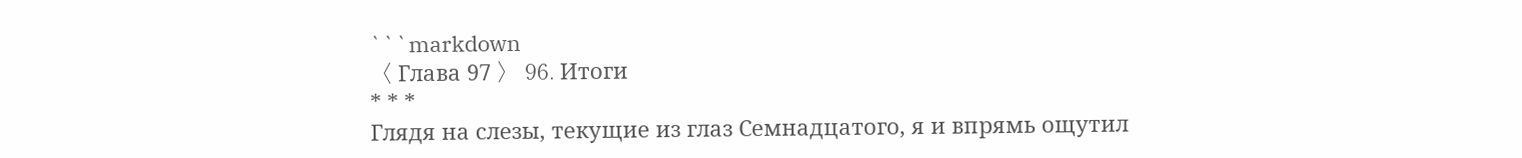```markdown
〈 Глава 97 〉 96. Итоги
* * *
Глядя на слезы, текущие из глаз Семнадцатого, я и впрямь ощутил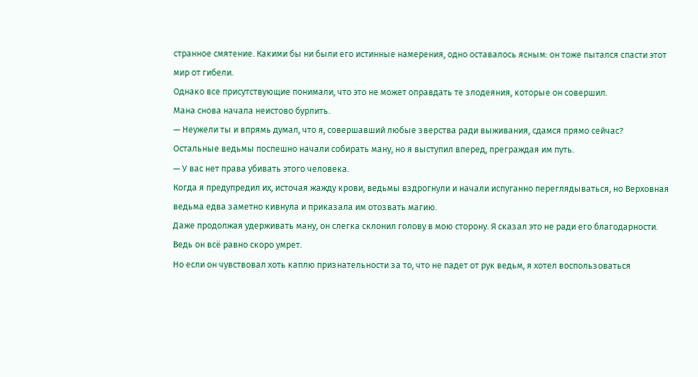странное смятение. Какими бы ни были его истинные намерения, одно оставалось ясным: он тоже пытался спасти этот мир от гибели.
Однако все присутствующие понимали, что это не может оправдать те злодеяния, которые он совершил.
Мана снова начала неистово бурлить.
— Неужели ты и впрямь думал, что я, совершавший любые зверства ради выживания, сдамся прямо сейчас?
Остальные ведьмы поспешно начали собирать ману, но я выступил вперед, преграждая им путь.
— У вас нет права убивать этого человека.
Когда я предупредил их, источая жажду крови, ведьмы вздрогнули и начали испуганно переглядываться, но Верховная ведьма едва заметно кивнула и приказала им отозвать магию.
Даже продолжая удерживать ману, он слегка склонил голову в мою сторону. Я сказал это не ради его благодарности. Ведь он всё равно скоро умрет.
Но если он чувствовал хоть каплю признательности за то, что не падет от рук ведьм, я хотел воспользоваться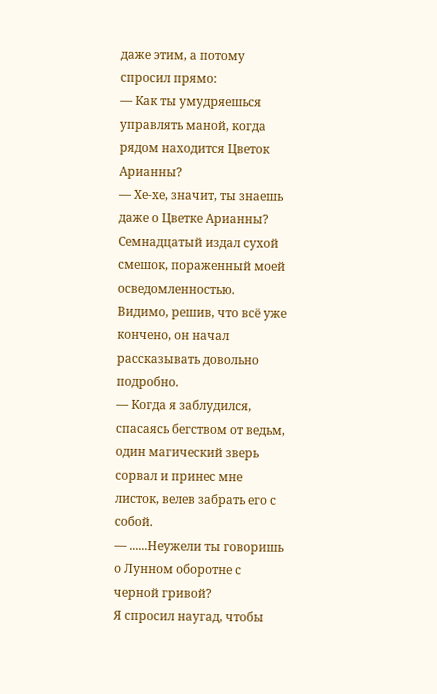даже этим, а потому спросил прямо:
— Как ты умудряешься управлять маной, когда рядом находится Цветок Арианны?
— Хе-хе, значит, ты знаешь даже о Цветке Арианны?
Семнадцатый издал сухой смешок, пораженный моей осведомленностью. Видимо, решив, что всё уже кончено, он начал рассказывать довольно подробно.
— Когда я заблудился, спасаясь бегством от ведьм, один магический зверь сорвал и принес мне листок, велев забрать его с собой.
— ......Неужели ты говоришь о Лунном оборотне с черной гривой?
Я спросил наугад, чтобы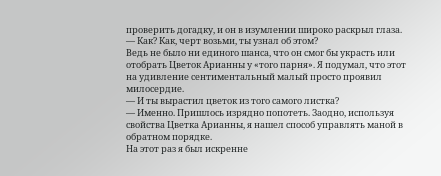проверить догадку, и он в изумлении широко раскрыл глаза.
— Как? Как, черт возьми, ты узнал об этом?
Ведь не было ни единого шанса, что он смог бы украсть или отобрать Цветок Арианны у «того парня». Я подумал, что этот на удивление сентиментальный малый просто проявил милосердие.
— И ты вырастил цветок из того самого листка?
— Именно. Пришлось изрядно попотеть. Заодно, используя свойства Цветка Арианны, я нашел способ управлять маной в обратном порядке.
На этот раз я был искренне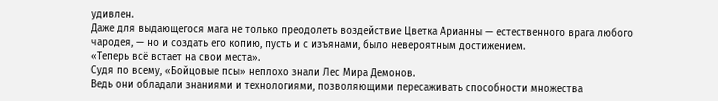удивлен.
Даже для выдающегося мага не только преодолеть воздействие Цветка Арианны — естественного врага любого чародея, — но и создать его копию, пусть и с изъянами, было невероятным достижением.
«Теперь всё встает на свои места».
Судя по всему, «Бойцовые псы» неплохо знали Лес Мира Демонов.
Ведь они обладали знаниями и технологиями, позволяющими пересаживать способности множества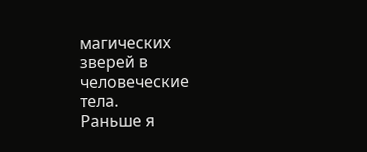магических зверей в человеческие тела.
Раньше я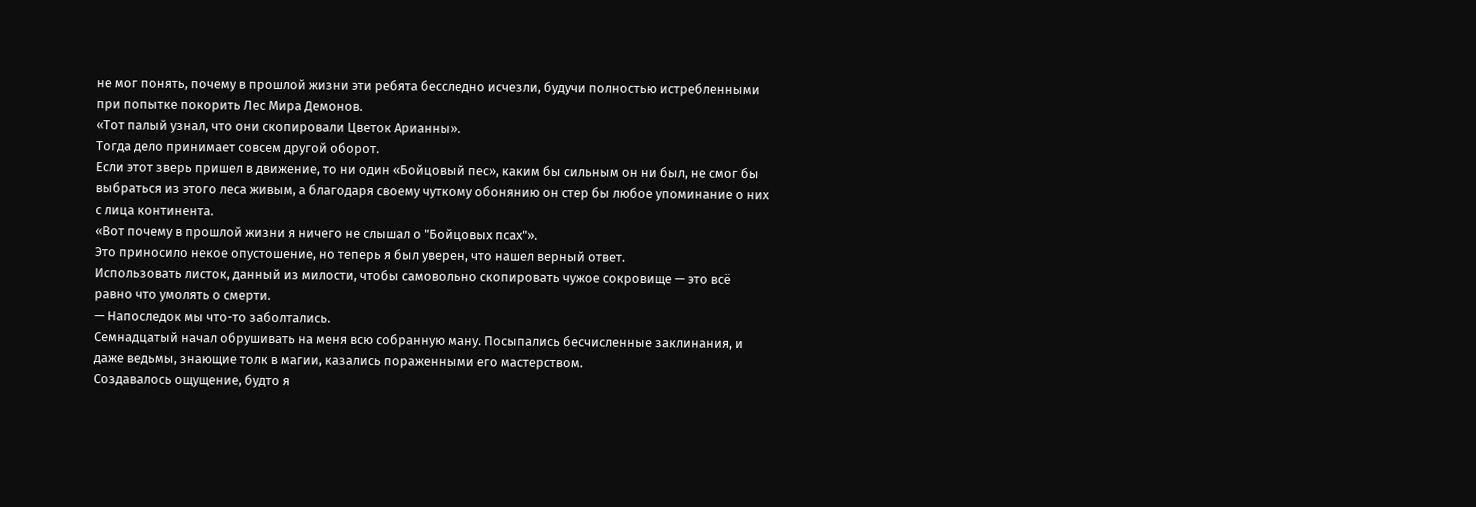не мог понять, почему в прошлой жизни эти ребята бесследно исчезли, будучи полностью истребленными при попытке покорить Лес Мира Демонов.
«Тот палый узнал, что они скопировали Цветок Арианны».
Тогда дело принимает совсем другой оборот.
Если этот зверь пришел в движение, то ни один «Бойцовый пес», каким бы сильным он ни был, не смог бы выбраться из этого леса живым, а благодаря своему чуткому обонянию он стер бы любое упоминание о них с лица континента.
«Вот почему в прошлой жизни я ничего не слышал о "Бойцовых псах"».
Это приносило некое опустошение, но теперь я был уверен, что нашел верный ответ.
Использовать листок, данный из милости, чтобы самовольно скопировать чужое сокровище — это всё равно что умолять о смерти.
— Напоследок мы что-то заболтались.
Семнадцатый начал обрушивать на меня всю собранную ману. Посыпались бесчисленные заклинания, и даже ведьмы, знающие толк в магии, казались пораженными его мастерством.
Создавалось ощущение, будто я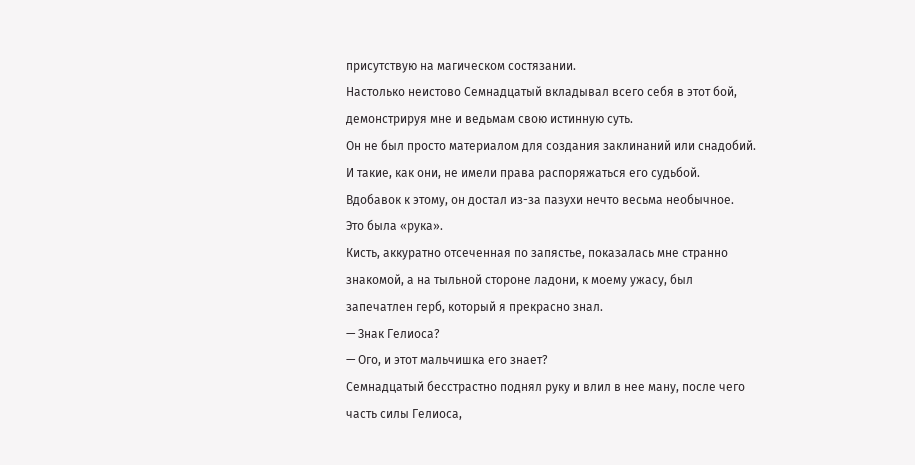присутствую на магическом состязании.
Настолько неистово Семнадцатый вкладывал всего себя в этот бой, демонстрируя мне и ведьмам свою истинную суть.
Он не был просто материалом для создания заклинаний или снадобий.
И такие, как они, не имели права распоряжаться его судьбой.
Вдобавок к этому, он достал из-за пазухи нечто весьма необычное.
Это была «рука».
Кисть, аккуратно отсеченная по запястье, показалась мне странно знакомой, а на тыльной стороне ладони, к моему ужасу, был запечатлен герб, который я прекрасно знал.
— Знак Гелиоса?
— Ого, и этот мальчишка его знает?
Семнадцатый бесстрастно поднял руку и влил в нее ману, после чего часть силы Гелиоса,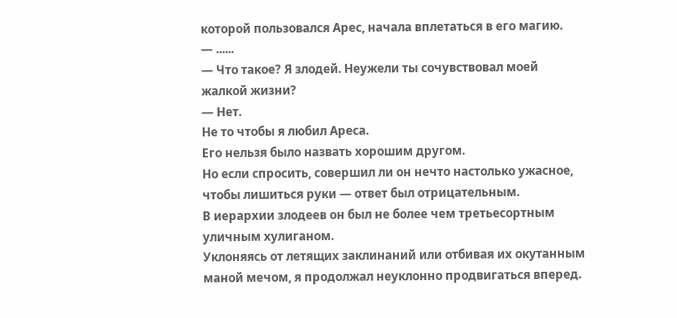которой пользовался Арес, начала вплетаться в его магию.
— ......
— Что такое? Я злодей. Неужели ты сочувствовал моей жалкой жизни?
— Нет.
Не то чтобы я любил Ареса.
Его нельзя было назвать хорошим другом.
Но если спросить, совершил ли он нечто настолько ужасное, чтобы лишиться руки — ответ был отрицательным.
В иерархии злодеев он был не более чем третьесортным уличным хулиганом.
Уклоняясь от летящих заклинаний или отбивая их окутанным маной мечом, я продолжал неуклонно продвигаться вперед.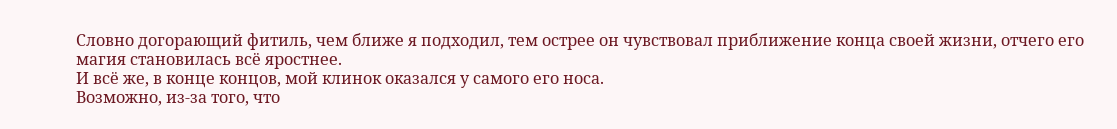Словно догорающий фитиль, чем ближе я подходил, тем острее он чувствовал приближение конца своей жизни, отчего его магия становилась всё яростнее.
И всё же, в конце концов, мой клинок оказался у самого его носа.
Возможно, из-за того, что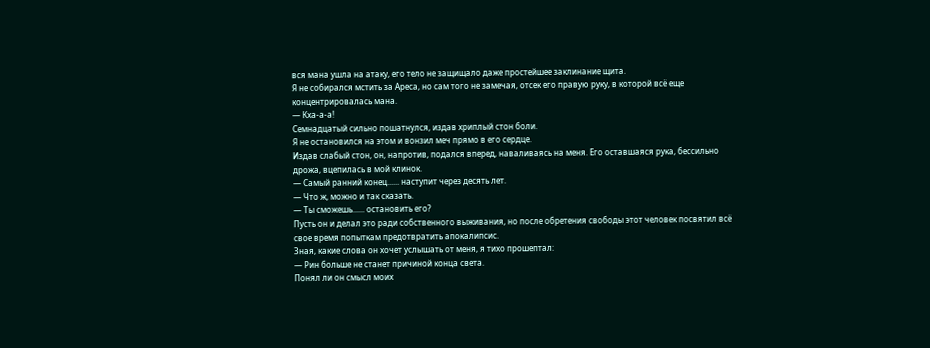вся мана ушла на атаку, его тело не защищало даже простейшее заклинание щита.
Я не собирался мстить за Ареса, но сам того не замечая, отсек его правую руку, в которой всё еще концентрировалась мана.
— Кха-а-а!
Семнадцатый сильно пошатнулся, издав хриплый стон боли.
Я не остановился на этом и вонзил меч прямо в его сердце.
Издав слабый стон, он, напротив, подался вперед, наваливаясь на меня. Его оставшаяся рука, бессильно дрожа, вцепилась в мой клинок.
— Самый ранний конец...... наступит через десять лет.
— Что ж, можно и так сказать.
— Ты сможешь...... остановить его?
Пусть он и делал это ради собственного выживания, но после обретения свободы этот человек посвятил всё свое время попыткам предотвратить апокалипсис.
Зная, какие слова он хочет услышать от меня, я тихо прошептал:
— Рин больше не станет причиной конца света.
Понял ли он смысл моих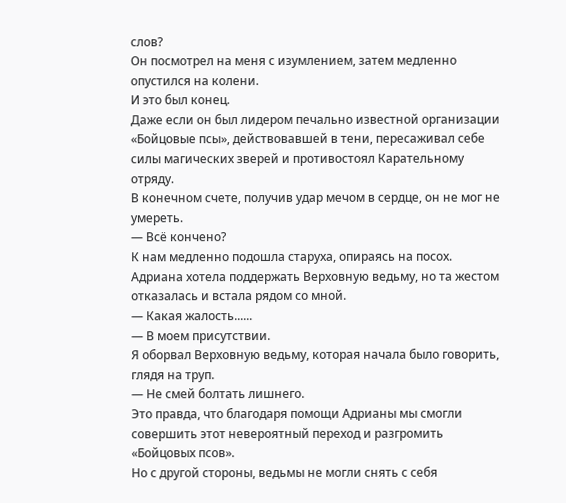слов?
Он посмотрел на меня с изумлением, затем медленно опустился на колени.
И это был конец.
Даже если он был лидером печально известной организации «Бойцовые псы», действовавшей в тени, пересаживал себе силы магических зверей и противостоял Карательному отряду.
В конечном счете, получив удар мечом в сердце, он не мог не умереть.
— Всё кончено?
К нам медленно подошла старуха, опираясь на посох.
Адриана хотела поддержать Верховную ведьму, но та жестом отказалась и встала рядом со мной.
— Какая жалость......
— В моем присутствии.
Я оборвал Верховную ведьму, которая начала было говорить, глядя на труп.
— Не смей болтать лишнего.
Это правда, что благодаря помощи Адрианы мы смогли совершить этот невероятный переход и разгромить «Бойцовых псов».
Но с другой стороны, ведьмы не могли снять с себя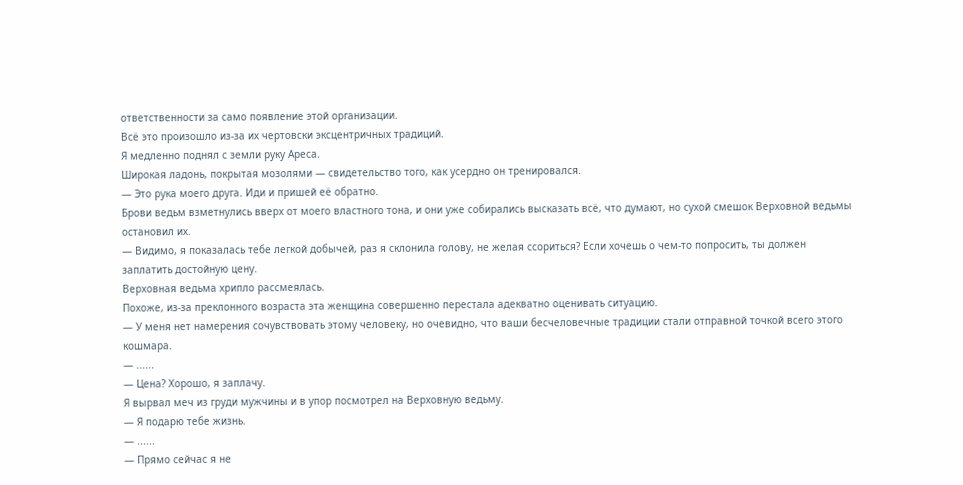ответственности за само появление этой организации.
Всё это произошло из-за их чертовски эксцентричных традиций.
Я медленно поднял с земли руку Ареса.
Широкая ладонь, покрытая мозолями — свидетельство того, как усердно он тренировался.
— Это рука моего друга. Иди и пришей её обратно.
Брови ведьм взметнулись вверх от моего властного тона, и они уже собирались высказать всё, что думают, но сухой смешок Верховной ведьмы остановил их.
— Видимо, я показалась тебе легкой добычей, раз я склонила голову, не желая ссориться? Если хочешь о чем-то попросить, ты должен заплатить достойную цену.
Верховная ведьма хрипло рассмеялась.
Похоже, из-за преклонного возраста эта женщина совершенно перестала адекватно оценивать ситуацию.
— У меня нет намерения сочувствовать этому человеку, но очевидно, что ваши бесчеловечные традиции стали отправной точкой всего этого кошмара.
— ......
— Цена? Хорошо, я заплачу.
Я вырвал меч из груди мужчины и в упор посмотрел на Верховную ведьму.
— Я подарю тебе жизнь.
— ......
— Прямо сейчас я не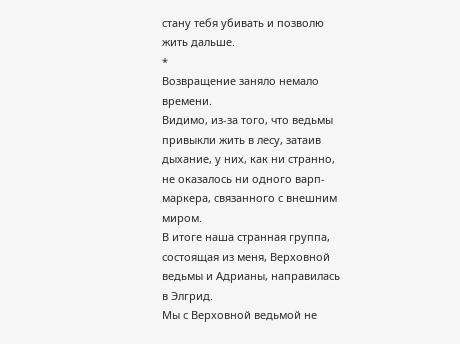стану тебя убивать и позволю жить дальше.
*
Возвращение заняло немало времени.
Видимо, из-за того, что ведьмы привыкли жить в лесу, затаив дыхание, у них, как ни странно, не оказалось ни одного варп-маркера, связанного с внешним миром.
В итоге наша странная группа, состоящая из меня, Верховной ведьмы и Адрианы, направилась в Элгрид.
Мы с Верховной ведьмой не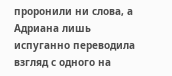проронили ни слова, а Адриана лишь испуганно переводила взгляд с одного на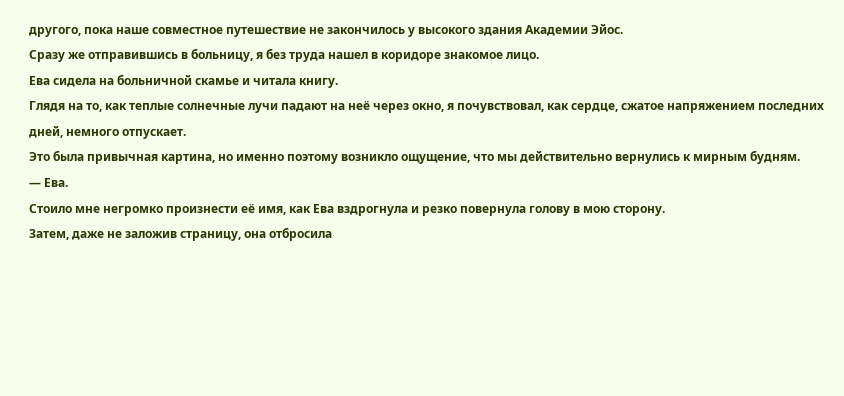другого, пока наше совместное путешествие не закончилось у высокого здания Академии Эйос.
Сразу же отправившись в больницу, я без труда нашел в коридоре знакомое лицо.
Ева сидела на больничной скамье и читала книгу.
Глядя на то, как теплые солнечные лучи падают на неё через окно, я почувствовал, как сердце, сжатое напряжением последних дней, немного отпускает.
Это была привычная картина, но именно поэтому возникло ощущение, что мы действительно вернулись к мирным будням.
— Ева.
Стоило мне негромко произнести её имя, как Ева вздрогнула и резко повернула голову в мою сторону.
Затем, даже не заложив страницу, она отбросила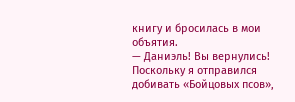книгу и бросилась в мои объятия.
— Даниэль! Вы вернулись!
Поскольку я отправился добивать «Бойцовых псов»,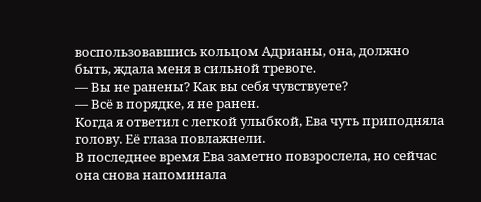воспользовавшись кольцом Адрианы, она, должно быть, ждала меня в сильной тревоге.
— Вы не ранены? Как вы себя чувствуете?
— Всё в порядке, я не ранен.
Когда я ответил с легкой улыбкой, Ева чуть приподняла голову. Её глаза повлажнели.
В последнее время Ева заметно повзрослела, но сейчас она снова напоминала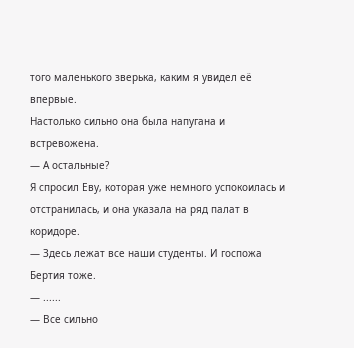того маленького зверька, каким я увидел её впервые.
Настолько сильно она была напугана и встревожена.
— А остальные?
Я спросил Еву, которая уже немного успокоилась и отстранилась, и она указала на ряд палат в коридоре.
— Здесь лежат все наши студенты. И госпожа Бертия тоже.
— ......
— Все сильно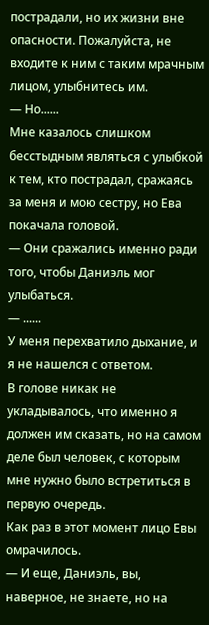пострадали, но их жизни вне опасности. Пожалуйста, не входите к ним с таким мрачным лицом, улыбнитесь им.
— Но......
Мне казалось слишком бесстыдным являться с улыбкой к тем, кто пострадал, сражаясь за меня и мою сестру, но Ева покачала головой.
— Они сражались именно ради того, чтобы Даниэль мог улыбаться.
— ......
У меня перехватило дыхание, и я не нашелся с ответом.
В голове никак не укладывалось, что именно я должен им сказать, но на самом деле был человек, с которым мне нужно было встретиться в первую очередь.
Как раз в этот момент лицо Евы омрачилось.
— И еще, Даниэль, вы, наверное, не знаете, но на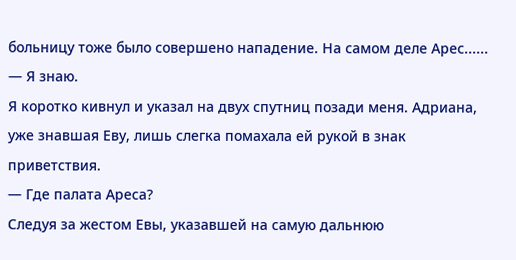больницу тоже было совершено нападение. На самом деле Арес......
— Я знаю.
Я коротко кивнул и указал на двух спутниц позади меня. Адриана, уже знавшая Еву, лишь слегка помахала ей рукой в знак приветствия.
— Где палата Ареса?
Следуя за жестом Евы, указавшей на самую дальнюю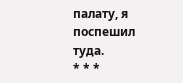палату, я поспешил туда.
* * *